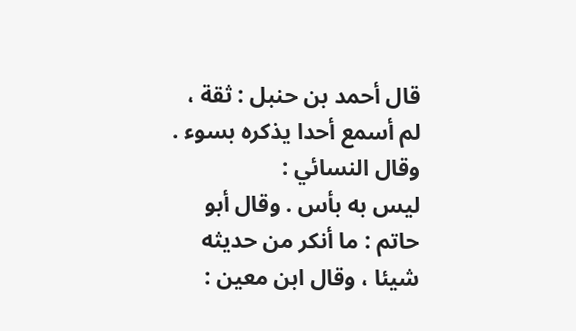قال أحمد بن حنبل : ثقة ، لم أسمع أحدا يذكره بسوء . وقال النسائي :
ليس به بأس . وقال أبو حاتم : ما أنكر من حديثه شيئا ، وقال ابن معين :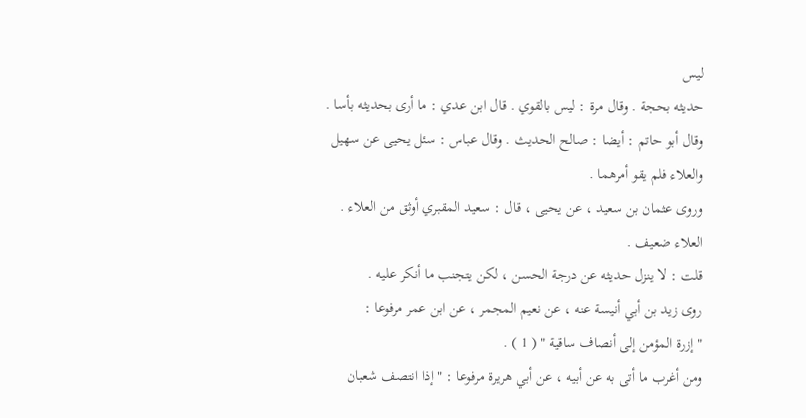ليس
حديثه بحجة . وقال مرة : ليس بالقوي . قال ابن عدي : ما أرى بحديثه بأسا .
وقال أبو حاتم : أيضا : صالح الحديث . وقال عباس : سئل يحيى عن سهيل
والعلاء فلم يقو أمرهما .
وروى عثمان بن سعيد ، عن يحيى ، قال : سعيد المقبري أوثق من العلاء .
العلاء ضعيف .
قلت : لا ينزل حديثه عن درجة الحسن ، لكن يتجنب ما أنكر عليه .
روى زيد بن أبي أنيسة عنه ، عن نعيم المجمر ، عن ابن عمر مرفوعا :
" إزرة المؤمن إلى أنصاف ساقية " ( 1 ) .
ومن أغرب ما أتى به عن أبيه ، عن أبي هريرة مرفوعا : " إذا انتصف شعبان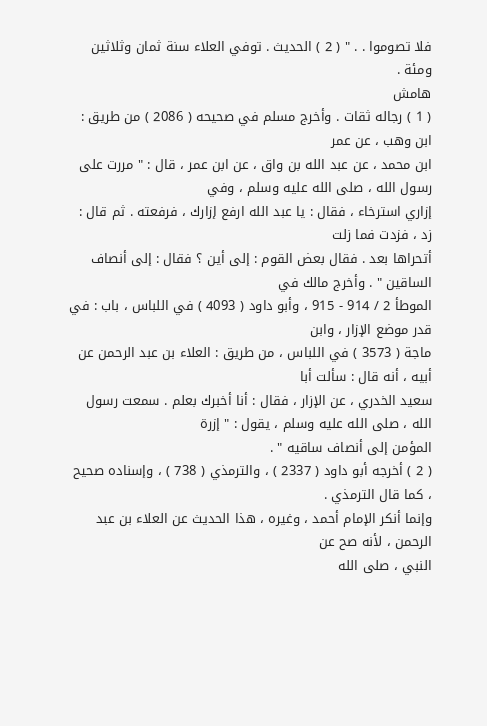فلا تصوموا . . " ( 2 ) الحديث . توفي العلاء سنة ثمان وثلاثين ومئة .
هامش
( 1 ) رجاله ثقات . وأخرج مسلم في صحيحه ( 2086 ) من طريق : ابن وهب ، عن عمر
ابن محمد ، عن عبد الله بن واق ، عن ابن عمر ، قال : " مررت على رسول الله ، صلى الله عليه وسلم ، وفي
إزاري استرخاء ، فقال : يا عبد الله ارفع إزارك ، فرفعته . ثم قال : زد ، فزدت فما زلت
أتحراها بعد . فقال بعض القوم : إلى أين ؟ فقال : إلى أنصاف الساقين " . وأخرج مالك في
الموطأ 2 / 914 - 915 ، وأبو داود ( 4093 ) في اللباس ، باب : في قدر موضع الإزار ، وابن
ماجة ( 3573 ) في اللباس ، من طريق : العلاء بن عبد الرحمن عن أبيه ، أنه قال : سألت أبا
سعيد الخدري ، عن الإزار ، فقال : أنا أخبرك بعلم . سمعت رسول الله ، صلى الله عليه وسلم ، يقول : " إزرة
المؤمن إلى أنصاف ساقيه " .
( 2 ) أخرجه أبو داود ( 2337 ) ، والترمذي ( 738 ) ، وإسناده صحيح ، كما قال الترمذي .
وإنما أنكر الإمام أحمد ، وغيره ، هذا الحديث عن العلاء بن عبد الرحمن ، لأنه صح عن
النبي ، صلى الله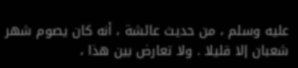عليه وسلم ، من حديث عائشة ، أنه كان يصوم شهر شعبان إلا قليلا . ولا تعارض بين هذا ،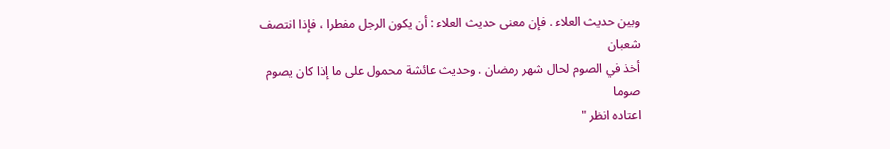وبين حديث العلاء . فإن معنى حديث العلاء : أن يكون الرجل مفطرا ، فإذا انتصف شعبان
أخذ في الصوم لحال شهر رمضان . وحديث عائشة محمول على ما إذا كان يصوم صوما
اعتاده انظر "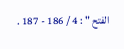الفتح " : 4 / 186 - 187 .